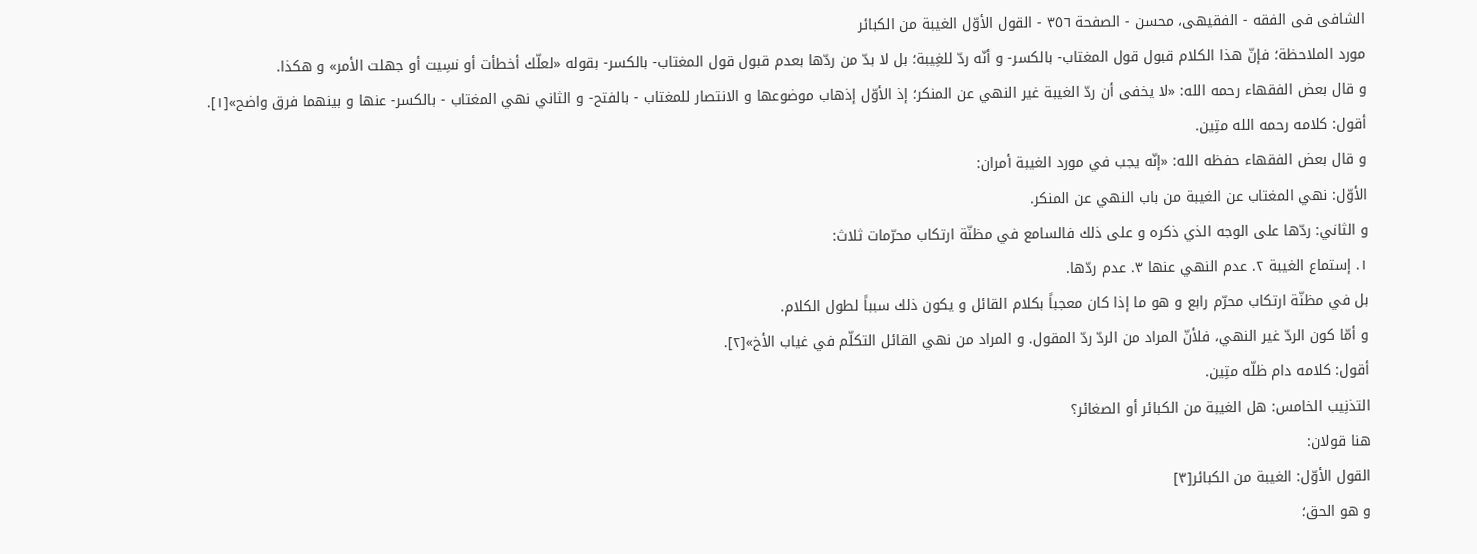الشافی فی الفقه - الفقیهی، محسن - الصفحة ٣٥٦ - القول الأوّل الغيبة من الكبائر
مورد الملاحظة؛ فإنّ هذا الکلام قبول قول المغتاب- بالکسر- و أنّه ردّ للغِیبة؛ بل لا بدّ من ردّها بعدم قبول قول المغتاب- بالکسر- بقوله «لعلّك أخطأت أو نسِیت أو جهلت الأمر» و هکذا.
و قال بعض الفقهاء رحمه الله: «لا يخفى أن ردّ الغيبة غير النهي عن المنكر؛ إذ الأوّل إذهاب موضوعها و الانتصار للمغتاب - بالفتح- و الثاني نهي المغتاب - بالكسر- عنها و بينهما فرق واضح»[١].
أقول: کلامه رحمه الله متِین.
و قال بعض الفقهاء حفظه الله: «إنّه يجب في مورد الغيبة أمران:
الأوّل: نهي المغتاب عن الغيبة من باب النهي عن المنكر.
و الثاني: ردّها على الوجه الذي ذكره و على ذلك فالسامع في مظنّة ارتكاب محرّمات ثلاث:
١. إستماع الغيبة ٢. عدم النهي عنها ٣. عدم ردّها.
بل في مظنّة ارتكاب محرّم رابع و هو ما إذا كان معجباً بكلام القائل و يكون ذلك سبباً لطول الكلام.
و أمّا كون الردّ غير النهي، فلأنّ المراد من الردّ ردّ المقول. و المراد من نهي القائل التكلّم في غياب الأخ»[٢].
أقول: کلامه دام ظلّه متِین.
التذنِیب الخامس: هل الغيبة من الكبائر أو الصغائر؟
هنا قولان:
القول الأوّل: الغيبة من الكبائر[٣]
و هو الحق؛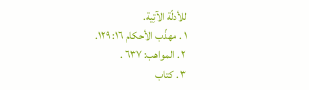للأدلّة الآتِیة.
١ . مهذّب الأحكام ١٦: ١٢٩.
٢ . المواهب: ٦٣٧ .
٣ . كتاب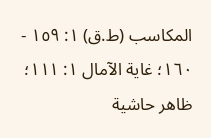المكاسب (ط.ق) ١: ١٥٩ - ١٦٠؛ غاية الآمال ١: ١١١؛ ظاهر حاشية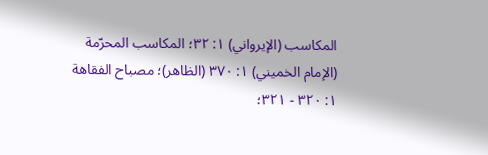المكاسب (الإيرواني) ١: ٣٢؛ المكاسب المحرّمة (الإمام الخميني) ١: ٣٧٠ (الظاهر)؛ مصباح الفقاهة ١: ٣٢٠ - ٣٢١؛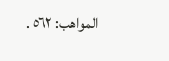المواهب: ٥٦٢ .